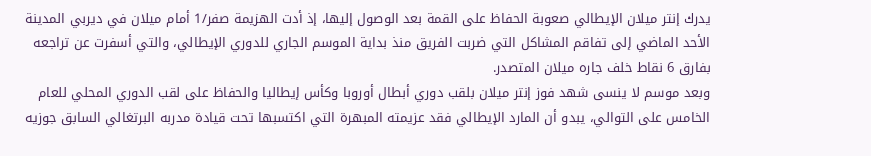يدرك إنتر ميلان الإيطالي صعوبة الحفاظ على القمة بعد الوصول إليها، إذ أدت الهزيمة صفر/1 أمام ميلان في ديربي المدينة الأحد الماضي إلى تفاقم المشاكل التي ضربت الفريق منذ بداية الموسم الجاري للدوري الإيطالي، والتي أسفرت عن تراجعه بفارق 6 نقاط خلف جاره ميلان المتصدر.
وبعد موسم لا ينسى شهد فوز إنتر ميلان بلقب دوري أبطال أوروبا وكأس إيطاليا والحفاظ على لقب الدوري المحلي للعام الخامس على التوالي، يبدو أن المارد الإيطالي فقد عزيمته المبهرة التي اكتسبها تحت قيادة مدربه البرتغالي السابق جوزيه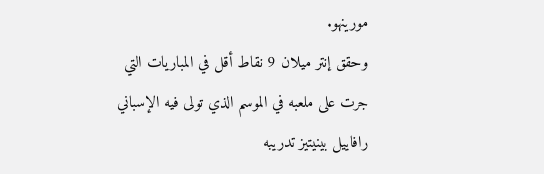مورينهو.
وحقق إنتر ميلان 9 نقاط أقل في المباريات التي جرت على ملعبه في الموسم الذي تولى فيه الإسباني رافاييل بينيتيز تدريبه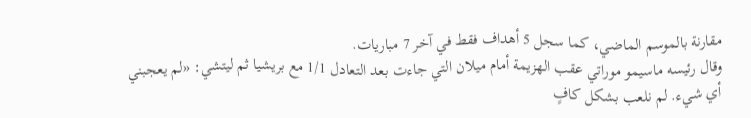مقارنة بالموسم الماضي، كما سجل 5 أهداف فقط في آخر 7 مباريات.
وقال رئيسه ماسيمو موراتي عقب الهزيمة أمام ميلان التي جاءت بعد التعادل 1/1 مع بريشيا ثم ليتشي: «لم يعجبني أي شيء. لم نلعب بشكل كافٍ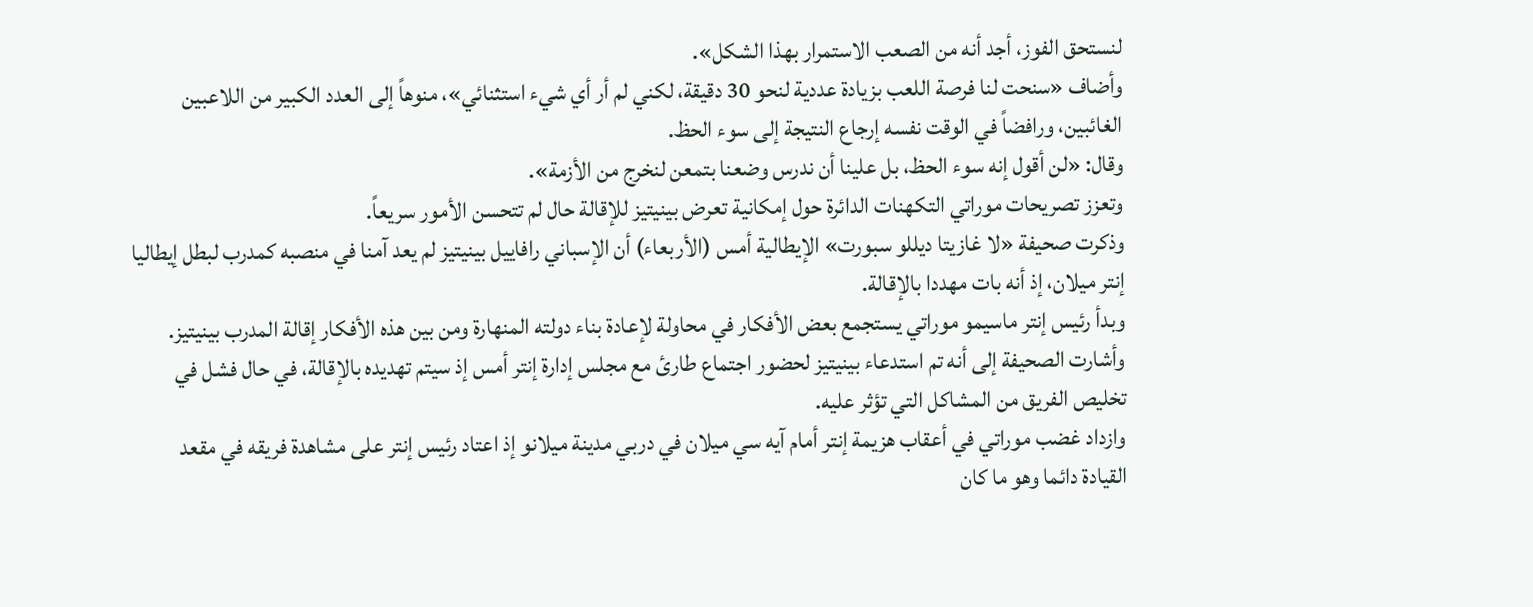لنستحق الفوز، أجد أنه من الصعب الاستمرار بهذا الشكل».
وأضاف «سنحت لنا فرصة اللعب بزيادة عددية لنحو 30 دقيقة، لكني لم أر أي شيء استثنائي»، منوهاً إلى العدد الكبير من اللاعبين الغائبين، ورافضاً في الوقت نفسه إرجاع النتيجة إلى سوء الحظ.
وقال: «لن أقول إنه سوء الحظ، بل علينا أن ندرس وضعنا بتمعن لنخرج من الأزمة».
وتعزز تصريحات موراتي التكهنات الدائرة حول إمكانية تعرض بينيتيز للإقالة حال لم تتحسن الأمور سريعاً.
وذكرت صحيفة «لا غازيتا ديللو سبورت» الإيطالية أمس (الأربعاء) أن الإسباني رافاييل بينيتيز لم يعد آمنا في منصبه كمدرب لبطل إيطاليا إنتر ميلان، إذ أنه بات مهددا بالإقالة.
وبدأ رئيس إنتر ماسيمو موراتي يستجمع بعض الأفكار في محاولة لإعادة بناء دولته المنهارة ومن بين هذه الأفكار إقالة المدرب بينيتيز.
وأشارت الصحيفة إلى أنه تم استدعاء بينيتيز لحضور اجتماع طارئ مع مجلس إدارة إنتر أمس إذ سيتم تهديده بالإقالة، في حال فشل في تخليص الفريق من المشاكل التي تؤثر عليه.
وازداد غضب موراتي في أعقاب هزيمة إنتر أمام آيه سي ميلان في دربي مدينة ميلانو إذ اعتاد رئيس إنتر على مشاهدة فريقه في مقعد القيادة دائما وهو ما كان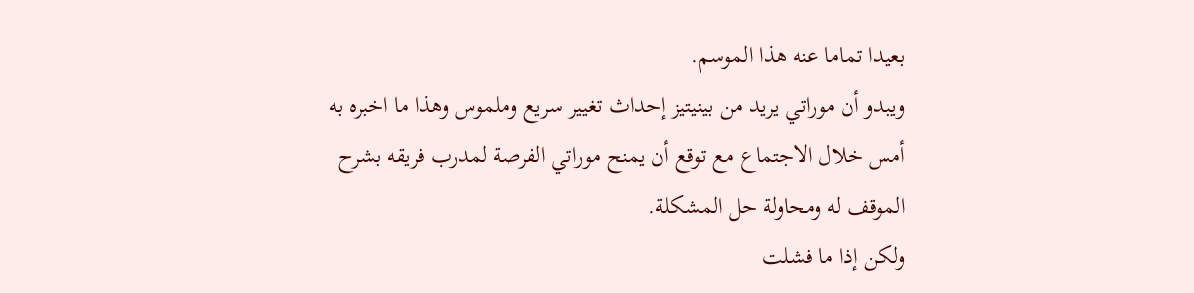بعيدا تماما عنه هذا الموسم.
ويبدو أن موراتي يريد من بينيتيز إحداث تغيير سريع وملموس وهذا ما اخبره به أمس خلال الاجتماع مع توقع أن يمنح موراتي الفرصة لمدرب فريقه بشرح الموقف له ومحاولة حل المشكلة.
ولكن إذا ما فشلت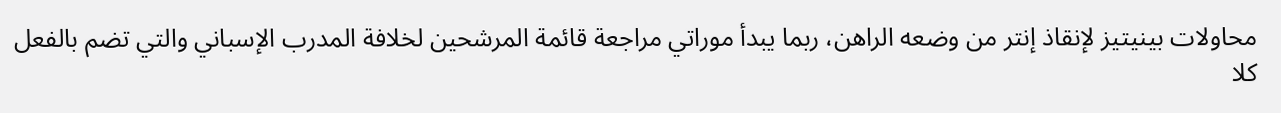محاولات بينيتيز لإنقاذ إنتر من وضعه الراهن، ربما يبدأ موراتي مراجعة قائمة المرشحين لخلافة المدرب الإسباني والتي تضم بالفعل كلا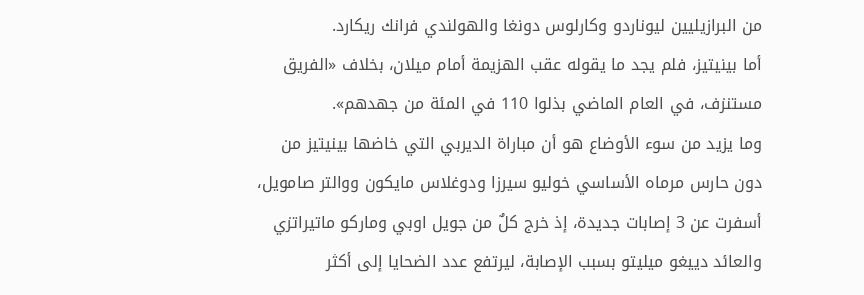من البرازيليين ليوناردو وكارلوس دونغا والهولندي فرانك ريكارد.
أما بينيتيز، فلم يجد ما يقوله عقب الهزيمة أمام ميلان، بخلاف «الفريق مستنزف، في العام الماضي بذلوا 110 في المئة من جهدهم».
وما يزيد من سوء الأوضاع هو أن مباراة الديربي التي خاضها بينيتيز من دون حارس مرماه الأساسي خوليو سيرزا ودوغلاس مايكون ووالتر صامويل، أسفرت عن 3 إصابات جديدة، إذ خرج كلٌ من جويل اوبي وماركو ماتيراتزي والعائد دييغو ميليتو بسبب الإصابة، ليرتفع عدد الضحايا إلى أكثر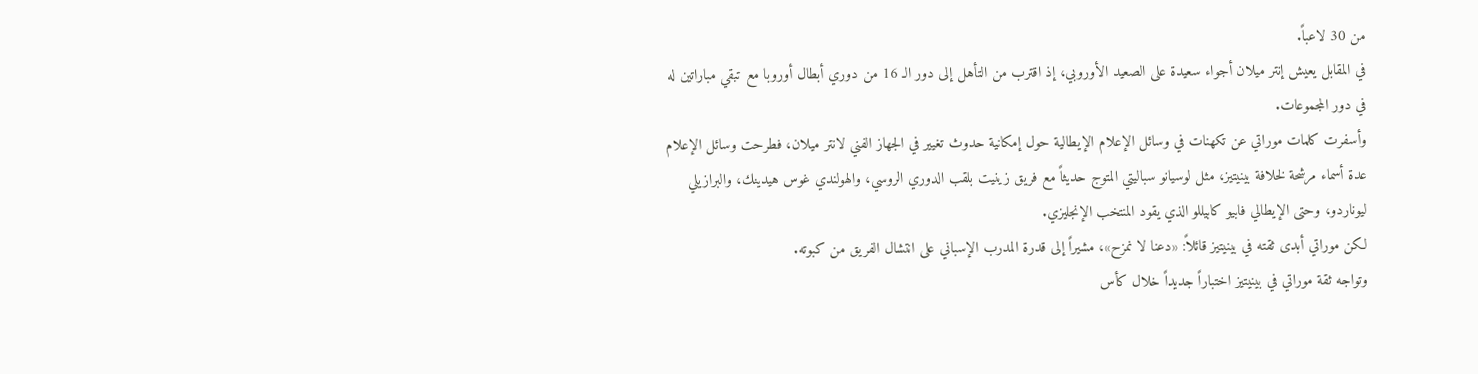من 30 لاعباً.
في المقابل يعيش إنتر ميلان أجواء سعيدة على الصعيد الأوروبي، إذ اقترب من التأهل إلى دور الـ 16 من دوري أبطال أوروبا مع تبقي مباراتين له في دور المجموعات.
وأسفرت كلمات موراتي عن تكهنات في وسائل الإعلام الإيطالية حول إمكانية حدوث تغيير في الجهاز الفني لانتر ميلان، فطرحت وسائل الإعلام عدة أسماء مرشحة لخلافة بينيتيز، مثل لوسيانو سباليتي المتوج حديثاً مع فريق زينيت بلقب الدوري الروسي، والهولندي غوس هيدينك، والبرازيلي ليوناردو، وحتى الإيطالي فابيو كابيللو الذي يقود المنتخب الإنجليزي.
لكن موراتي أبدى ثقته في بينيتيز قائلاً: «دعنا لا نمزح»، مشيراً إلى قدرة المدرب الإسباني على انتشال الفريق من كبوته.
وتواجه ثقة موراتي في بينيتيز اختباراً جديداً خلال كأس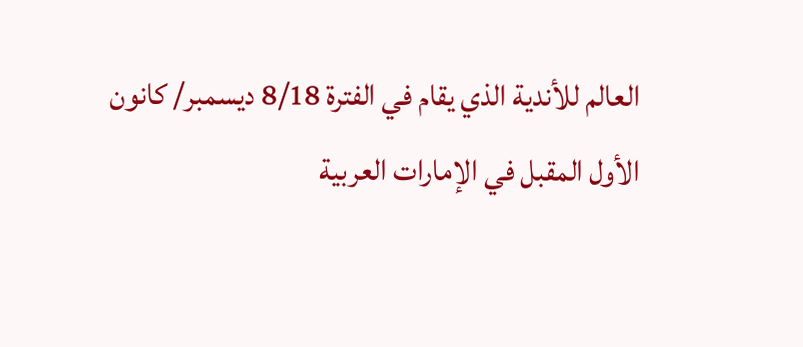العالم للأندية الذي يقام في الفترة 8/18 ديسمبر/ كانون الأول المقبل في الإمارات العربية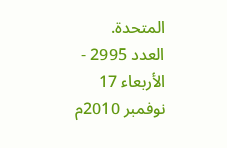المتحدة.
العدد 2995 - الأربعاء 17 نوفمبر 2010م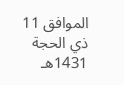الموافق 11 ذي الحجة 1431هـ